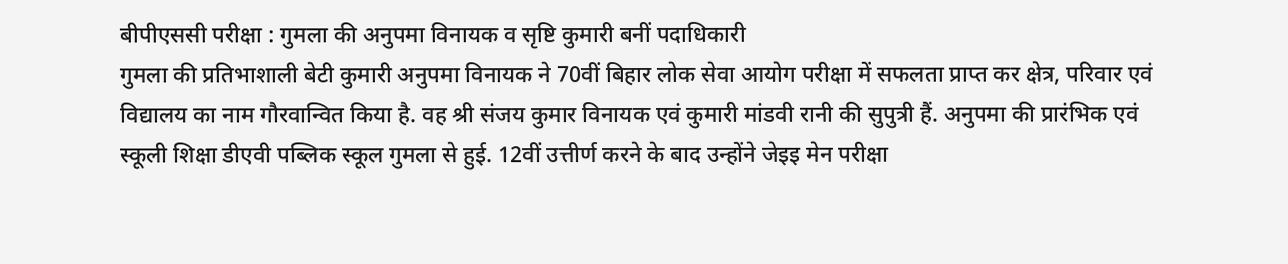बीपीएससी परीक्षा : गुमला की अनुपमा विनायक व सृष्टि कुमारी बनीं पदाधिकारी
गुमला की प्रतिभाशाली बेटी कुमारी अनुपमा विनायक ने 70वीं बिहार लोक सेवा आयोग परीक्षा में सफलता प्राप्त कर क्षेत्र, परिवार एवं विद्यालय का नाम गौरवान्वित किया है. वह श्री संजय कुमार विनायक एवं कुमारी मांडवी रानी की सुपुत्री हैं. अनुपमा की प्रारंभिक एवं स्कूली शिक्षा डीएवी पब्लिक स्कूल गुमला से हुई. 12वीं उत्तीर्ण करने के बाद उन्होंने जेइइ मेन परीक्षा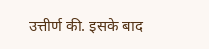उत्तीर्ण की. इसके बाद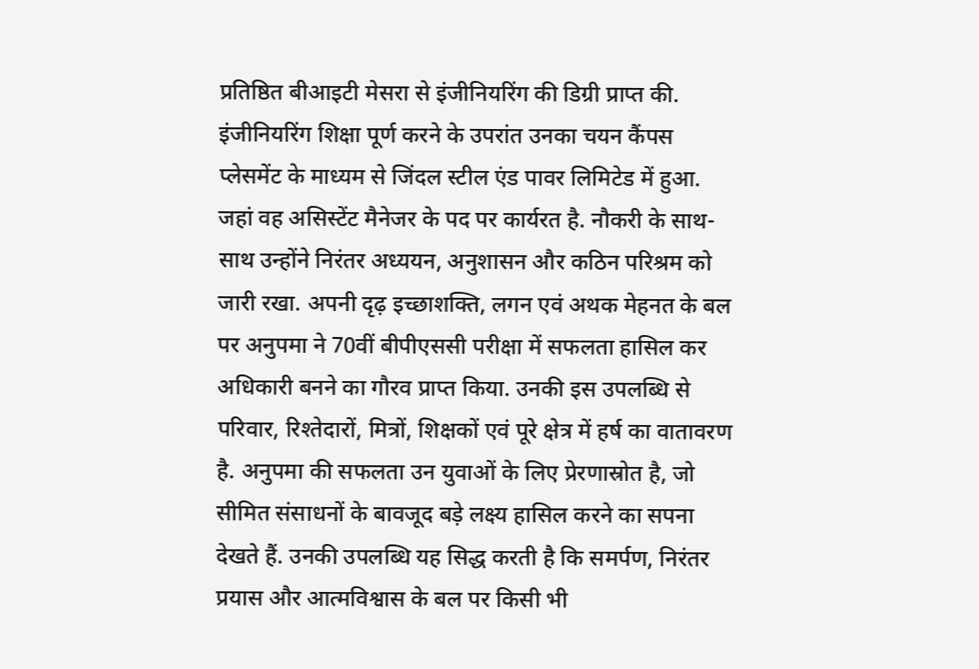प्रतिष्ठित बीआइटी मेसरा से इंजीनियरिंग की डिग्री प्राप्त की.
इंजीनियरिंग शिक्षा पूर्ण करने के उपरांत उनका चयन कैंपस प्लेसमेंट के माध्यम से जिंदल स्टील एंड पावर लिमिटेड में हुआ. जहां वह असिस्टेंट मैनेजर के पद पर कार्यरत है. नौकरी के साथ-साथ उन्होंने निरंतर अध्ययन, अनुशासन और कठिन परिश्रम को जारी रखा. अपनी दृढ़ इच्छाशक्ति, लगन एवं अथक मेहनत के बल पर अनुपमा ने 70वीं बीपीएससी परीक्षा में सफलता हासिल कर अधिकारी बनने का गौरव प्राप्त किया. उनकी इस उपलब्धि से परिवार, रिश्तेदारों, मित्रों, शिक्षकों एवं पूरे क्षेत्र में हर्ष का वातावरण है. अनुपमा की सफलता उन युवाओं के लिए प्रेरणास्रोत है, जो सीमित संसाधनों के बावजूद बड़े लक्ष्य हासिल करने का सपना देखते हैं. उनकी उपलब्धि यह सिद्ध करती है कि समर्पण, निरंतर प्रयास और आत्मविश्वास के बल पर किसी भी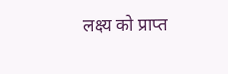लक्ष्य को प्राप्त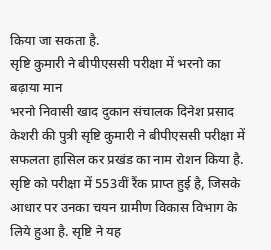किया जा सकता है.
सृष्टि कुमारी ने बीपीएससी परीक्षा में भरनो का बढ़ाया मान
भरनो निवासी खाद दुकान संचालक दिनेश प्रसाद केशरी की पुत्री सृष्टि कुमारी ने बीपीएससी परीक्षा में सफलता हासिल कर प्रखंड का नाम रोशन किया है. सृष्टि को परीक्षा में 553वीं रैंक प्राप्त हुई है, जिसके आधार पर उनका चयन ग्रामीण विकास विभाग के लिये हुआ है. सृष्टि ने यह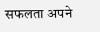सफलता अपने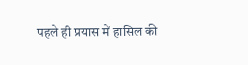पहले ही प्रयास में हासिल की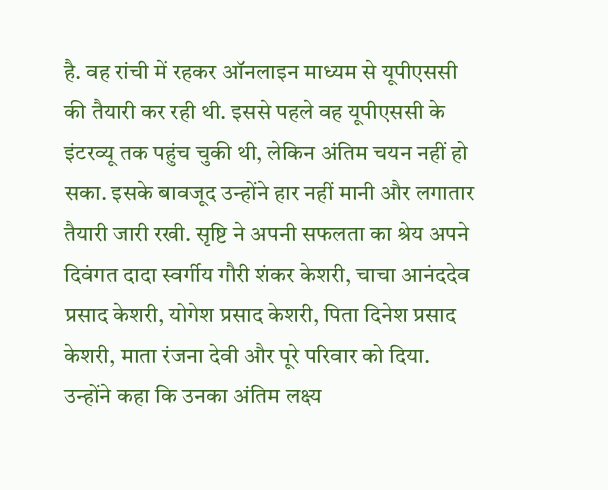है. वह रांची में रहकर ऑनलाइन माध्यम से यूपीएससी की तैयारी कर रही थी. इससे पहले वह यूपीएससी के इंटरव्यू तक पहुंच चुकी थी, लेकिन अंतिम चयन नहीं हो सका. इसके बावजूद उन्होंने हार नहीं मानी और लगातार तैयारी जारी रखी. सृष्टि ने अपनी सफलता का श्रेय अपने दिवंगत दादा स्वर्गीय गौरी शंकर केशरी, चाचा आनंददेव प्रसाद केशरी, योगेश प्रसाद केशरी, पिता दिनेश प्रसाद केशरी, माता रंजना देवी और पूरे परिवार को दिया. उन्होंने कहा कि उनका अंतिम लक्ष्य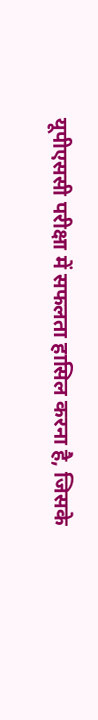यूपीएससी परीक्षा में सफलता हासिल करना है, जिसके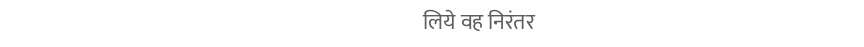लिये वह निरंतर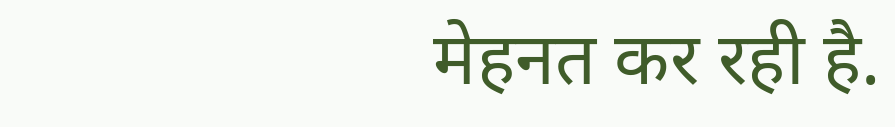मेहनत कर रही है.